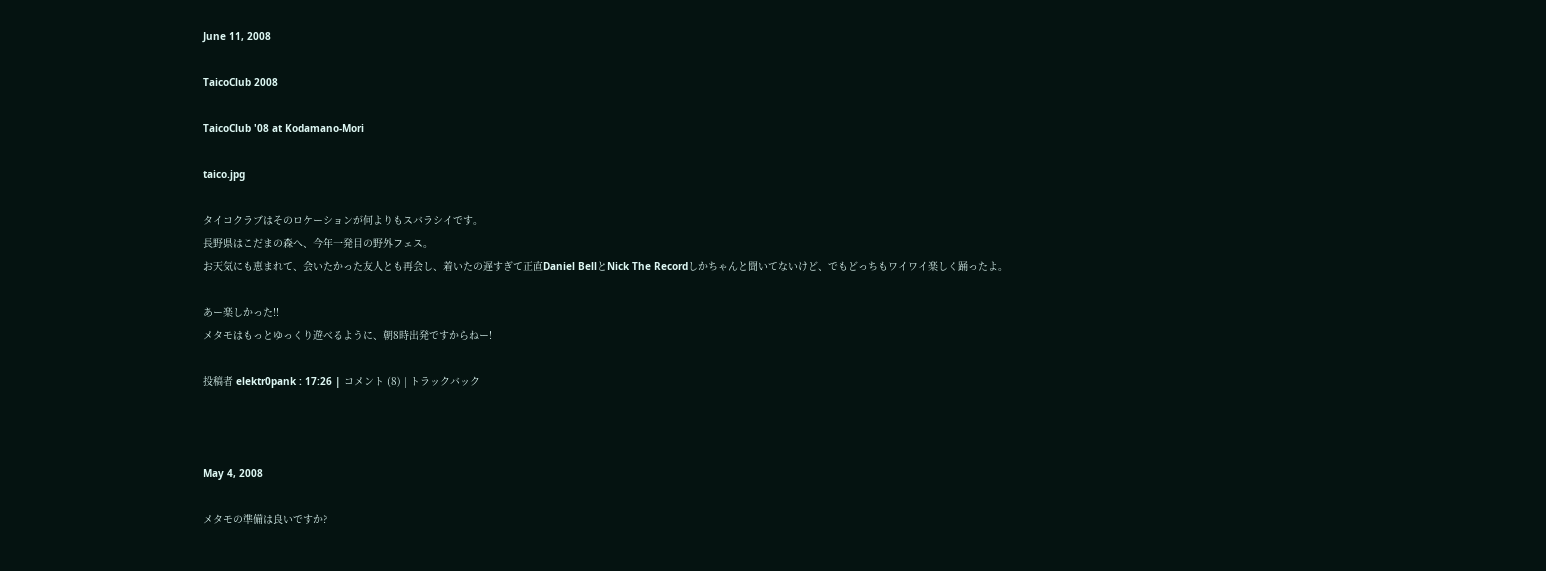June 11, 2008

TaicoClub 2008

TaicoClub '08 at Kodamano-Mori

taico.jpg

タイコクラブはそのロケーションが何よりもスバラシイです。
長野県はこだまの森へ、今年一発目の野外フェス。
お天気にも恵まれて、会いたかった友人とも再会し、着いたの遅すぎて正直Daniel BellとNick The Recordしかちゃんと聞いてないけど、でもどっちもワイワイ楽しく踊ったよ。

あー楽しかった!!
メタモはもっとゆっくり遊べるように、朝8時出発ですからねー!

投稿者 elektr0pank : 17:26 | コメント (8) | トラックバック



May 4, 2008

メタモの準備は良いですか?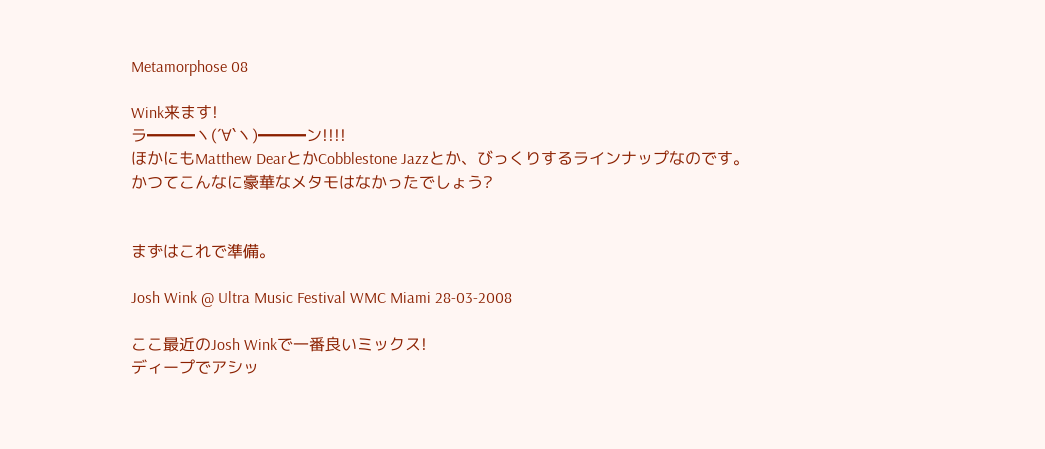Metamorphose 08

Wink来ます!
ラ━━━ヽ(´∀`ヽ)━━━ン!!!!
ほかにもMatthew DearとかCobblestone Jazzとか、びっくりするラインナップなのです。
かつてこんなに豪華なメタモはなかったでしょう?


まずはこれで準備。

Josh Wink @ Ultra Music Festival WMC Miami 28-03-2008

ここ最近のJosh Winkで一番良いミックス!
ディープでアシッ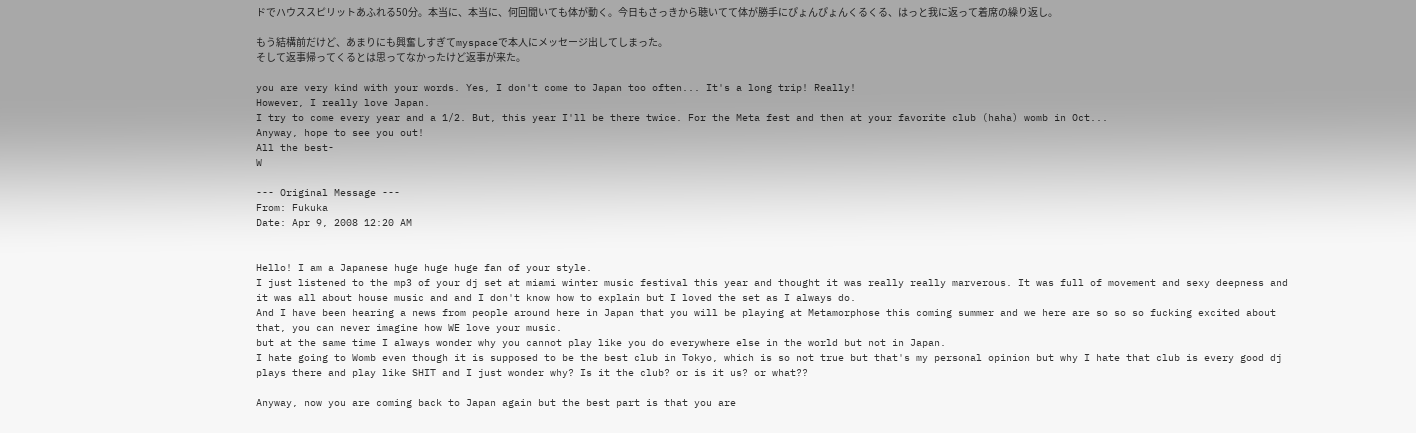ドでハウススピリットあふれる50分。本当に、本当に、何回聞いても体が動く。今日もさっきから聴いてて体が勝手にぴょんぴょんくるくる、はっと我に返って着席の繰り返し。

もう結構前だけど、あまりにも興奮しすぎてmyspaceで本人にメッセージ出してしまった。
そして返事帰ってくるとは思ってなかったけど返事が来た。

you are very kind with your words. Yes, I don't come to Japan too often... It's a long trip! Really!
However, I really love Japan.
I try to come every year and a 1/2. But, this year I'll be there twice. For the Meta fest and then at your favorite club (haha) womb in Oct...
Anyway, hope to see you out!
All the best-
W

--- Original Message ---
From: Fukuka
Date: Apr 9, 2008 12:20 AM


Hello! I am a Japanese huge huge huge fan of your style.
I just listened to the mp3 of your dj set at miami winter music festival this year and thought it was really really marverous. It was full of movement and sexy deepness and it was all about house music and and I don't know how to explain but I loved the set as I always do.
And I have been hearing a news from people around here in Japan that you will be playing at Metamorphose this coming summer and we here are so so so fucking excited about that, you can never imagine how WE love your music.
but at the same time I always wonder why you cannot play like you do everywhere else in the world but not in Japan.
I hate going to Womb even though it is supposed to be the best club in Tokyo, which is so not true but that's my personal opinion but why I hate that club is every good dj plays there and play like SHIT and I just wonder why? Is it the club? or is it us? or what??

Anyway, now you are coming back to Japan again but the best part is that you are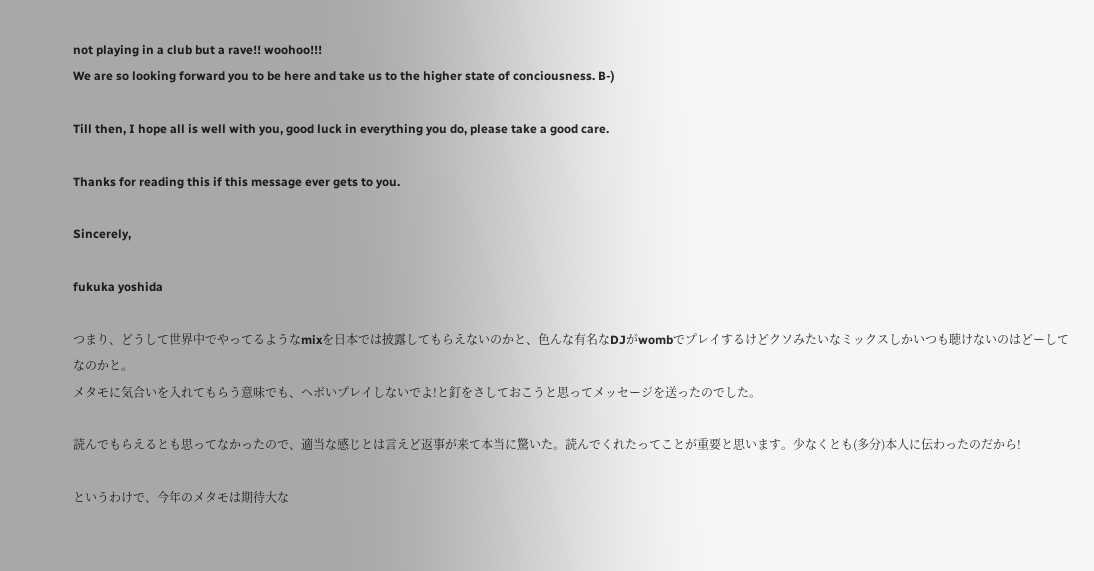not playing in a club but a rave!! woohoo!!!
We are so looking forward you to be here and take us to the higher state of conciousness. B-)

Till then, I hope all is well with you, good luck in everything you do, please take a good care.

Thanks for reading this if this message ever gets to you.

Sincerely,

fukuka yoshida

つまり、どうして世界中でやってるようなmixを日本では披露してもらえないのかと、色んな有名なDJがwombでプレイするけどクソみたいなミックスしかいつも聴けないのはどーしてなのかと。
メタモに気合いを入れてもらう意味でも、ヘボいプレイしないでよ!と釘をさしておこうと思ってメッセージを送ったのでした。

読んでもらえるとも思ってなかったので、適当な感じとは言えど返事が来て本当に驚いた。読んでくれたってことが重要と思います。少なくとも(多分)本人に伝わったのだから!

というわけで、今年のメタモは期待大な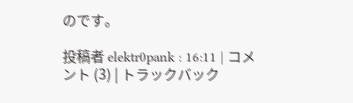のです。

投稿者 elektr0pank : 16:11 | コメント (3) | トラックバック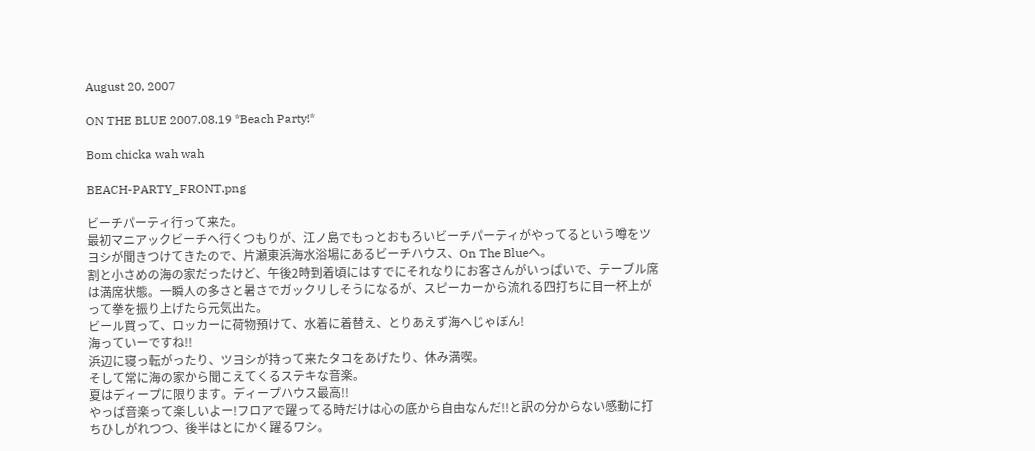August 20, 2007

ON THE BLUE 2007.08.19 *Beach Party!*

Bom chicka wah wah

BEACH-PARTY_FRONT.png

ビーチパーティ行って来た。
最初マニアックビーチへ行くつもりが、江ノ島でもっとおもろいビーチパーティがやってるという噂をツヨシが聞きつけてきたので、片瀬東浜海水浴場にあるビーチハウス、On The Blueへ。
割と小さめの海の家だったけど、午後2時到着頃にはすでにそれなりにお客さんがいっぱいで、テーブル席は満席状態。一瞬人の多さと暑さでガックリしそうになるが、スピーカーから流れる四打ちに目一杯上がって拳を振り上げたら元気出た。
ビール買って、ロッカーに荷物預けて、水着に着替え、とりあえず海へじゃぼん!
海っていーですね!!
浜辺に寝っ転がったり、ツヨシが持って来たタコをあげたり、休み満喫。
そして常に海の家から聞こえてくるステキな音楽。
夏はディープに限ります。ディープハウス最高!!
やっぱ音楽って楽しいよー!フロアで躍ってる時だけは心の底から自由なんだ!!と訳の分からない感動に打ちひしがれつつ、後半はとにかく躍るワシ。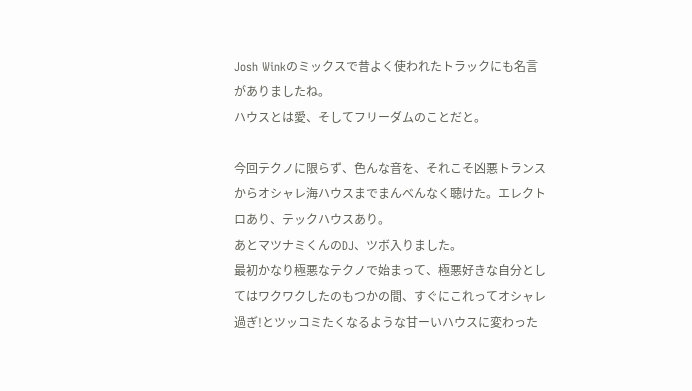Josh Winkのミックスで昔よく使われたトラックにも名言がありましたね。
ハウスとは愛、そしてフリーダムのことだと。

今回テクノに限らず、色んな音を、それこそ凶悪トランスからオシャレ海ハウスまでまんべんなく聴けた。エレクトロあり、テックハウスあり。
あとマツナミくんのDJ、ツボ入りました。
最初かなり極悪なテクノで始まって、極悪好きな自分としてはワクワクしたのもつかの間、すぐにこれってオシャレ過ぎ!とツッコミたくなるような甘ーいハウスに変わった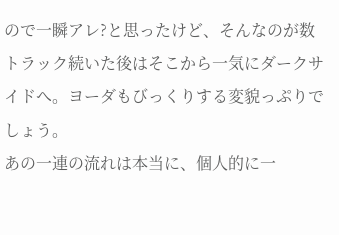ので一瞬アレ?と思ったけど、そんなのが数トラック続いた後はそこから一気にダークサイドへ。ヨーダもびっくりする変貌っぷりでしょう。
あの一連の流れは本当に、個人的に一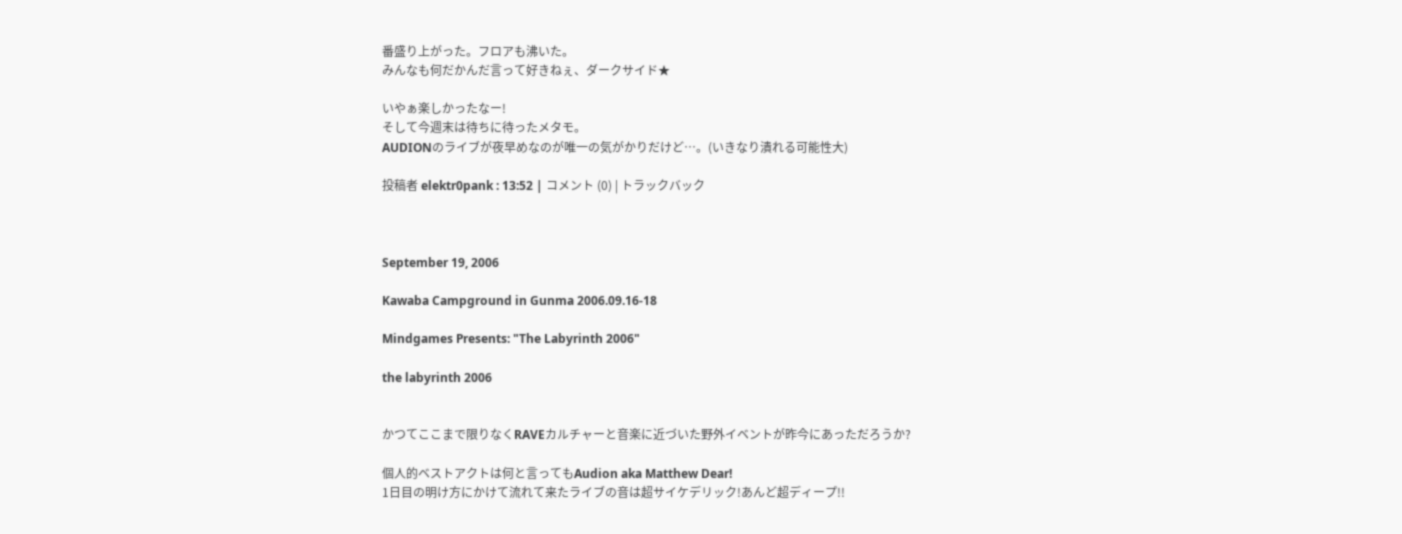番盛り上がった。フロアも沸いた。
みんなも何だかんだ言って好きねぇ、ダークサイド★

いやぁ楽しかったなー!
そして今週末は待ちに待ったメタモ。
AUDIONのライブが夜早めなのが唯一の気がかりだけど…。(いきなり潰れる可能性大)

投稿者 elektr0pank : 13:52 | コメント (0) | トラックバック



September 19, 2006

Kawaba Campground in Gunma 2006.09.16-18

Mindgames Presents: "The Labyrinth 2006"

the labyrinth 2006


かつてここまで限りなくRAVEカルチャーと音楽に近づいた野外イベントが昨今にあっただろうか?

個人的ベストアクトは何と言ってもAudion aka Matthew Dear!
1日目の明け方にかけて流れて来たライブの音は超サイケデリック!あんど超ディープ!!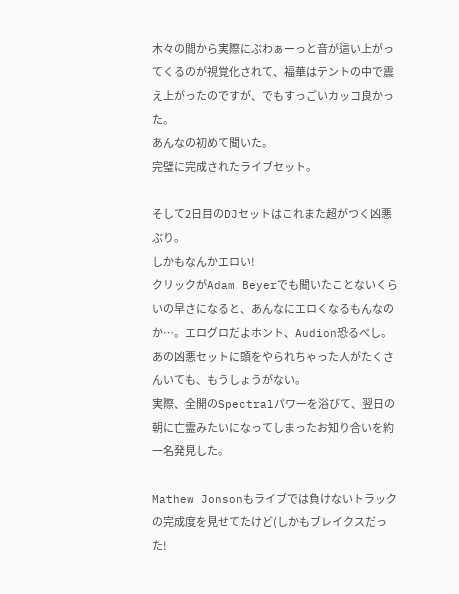木々の間から実際にぶわぁーっと音が這い上がってくるのが視覚化されて、福華はテントの中で震え上がったのですが、でもすっごいカッコ良かった。
あんなの初めて聞いた。
完璧に完成されたライブセット。

そして2日目のDJセットはこれまた超がつく凶悪ぶり。
しかもなんかエロい!
クリックがAdam Beyerでも聞いたことないくらいの早さになると、あんなにエロくなるもんなのか…。エログロだよホント、Audion恐るべし。あの凶悪セットに頭をやられちゃった人がたくさんいても、もうしょうがない。
実際、全開のSpectralパワーを浴びて、翌日の朝に亡霊みたいになってしまったお知り合いを約一名発見した。

Mathew Jonsonもライブでは負けないトラックの完成度を見せてたけど(しかもブレイクスだった!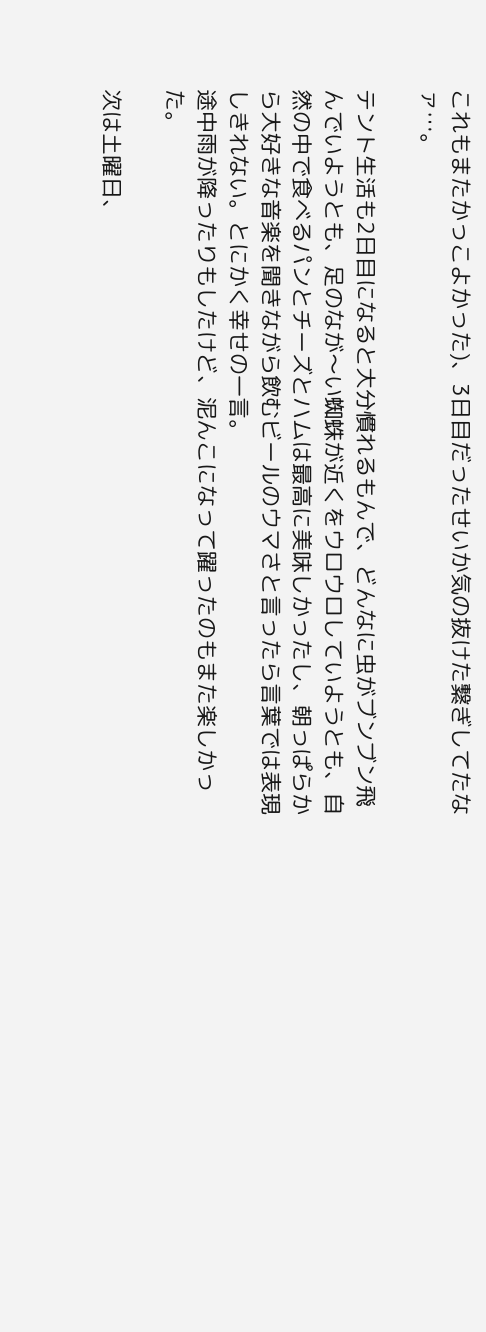これもまたかっこよかった)、3日目だったせいか気の抜けた繋ぎしてたなァ…。

テント生活も2日目になると大分慣れるもんで、どんなに虫がブンブン飛んでいようとも、足のなが〜い蜘蛛が近くをウロウロしていようとも、自然の中で食べるパンとチーズとハムは最高に美味しかったし、朝っぱらから大好きな音楽を聞きながら飲むビールのウマさと言ったら言葉では表現しきれない。とにかく幸せの一言。
途中雨が降ったりもしたけど、泥んこになって躍ったのもまた楽しかった。

次は土曜日、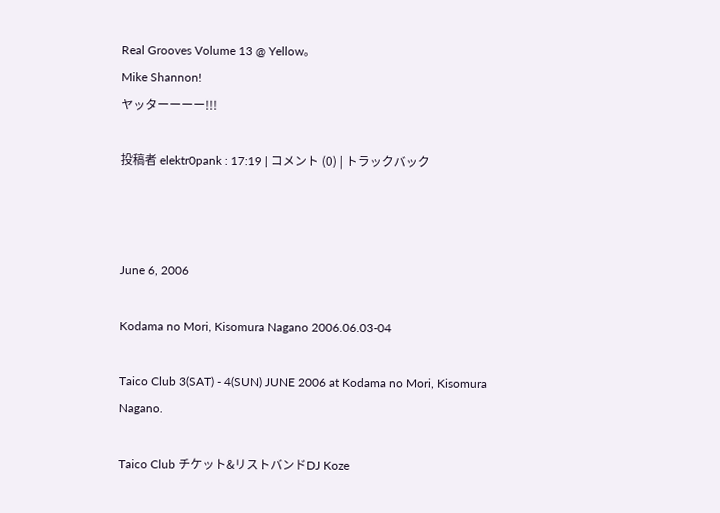Real Grooves Volume 13 @ Yellow。
Mike Shannon!
ヤッターーーー!!!

投稿者 elektr0pank : 17:19 | コメント (0) | トラックバック



June 6, 2006

Kodama no Mori, Kisomura Nagano 2006.06.03-04

Taico Club 3(SAT) - 4(SUN) JUNE 2006 at Kodama no Mori, Kisomura Nagano.

Taico Club チケット&リストバンドDJ Koze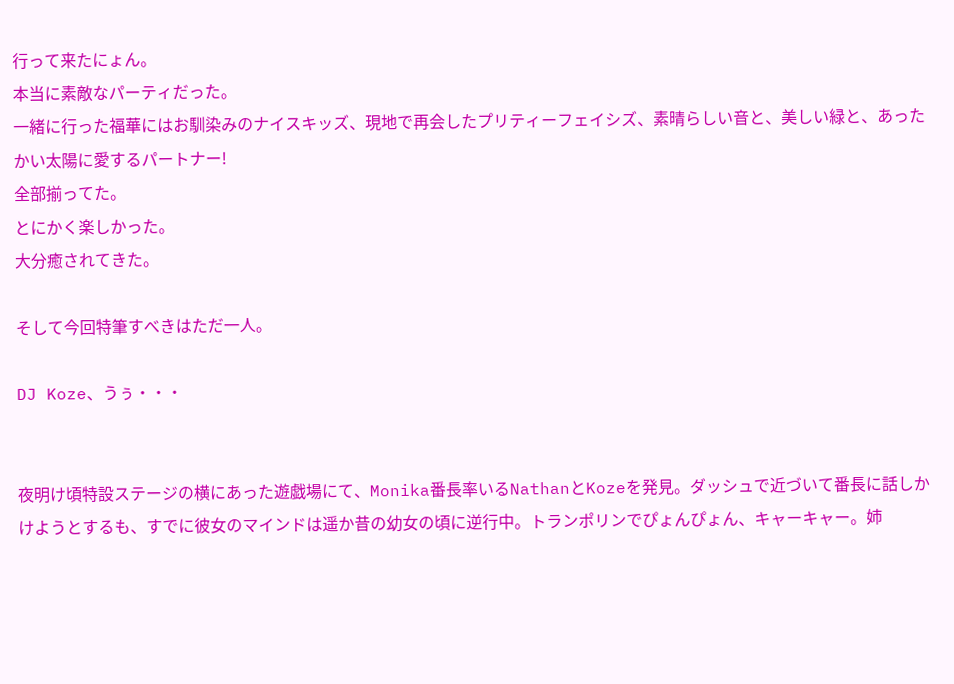行って来たにょん。
本当に素敵なパーティだった。
一緒に行った福華にはお馴染みのナイスキッズ、現地で再会したプリティーフェイシズ、素晴らしい音と、美しい緑と、あったかい太陽に愛するパートナー!
全部揃ってた。
とにかく楽しかった。
大分癒されてきた。

そして今回特筆すべきはただ一人。

DJ Koze、うぅ・・・


夜明け頃特設ステージの横にあった遊戯場にて、Monika番長率いるNathanとKozeを発見。ダッシュで近づいて番長に話しかけようとするも、すでに彼女のマインドは遥か昔の幼女の頃に逆行中。トランポリンでぴょんぴょん、キャーキャー。姉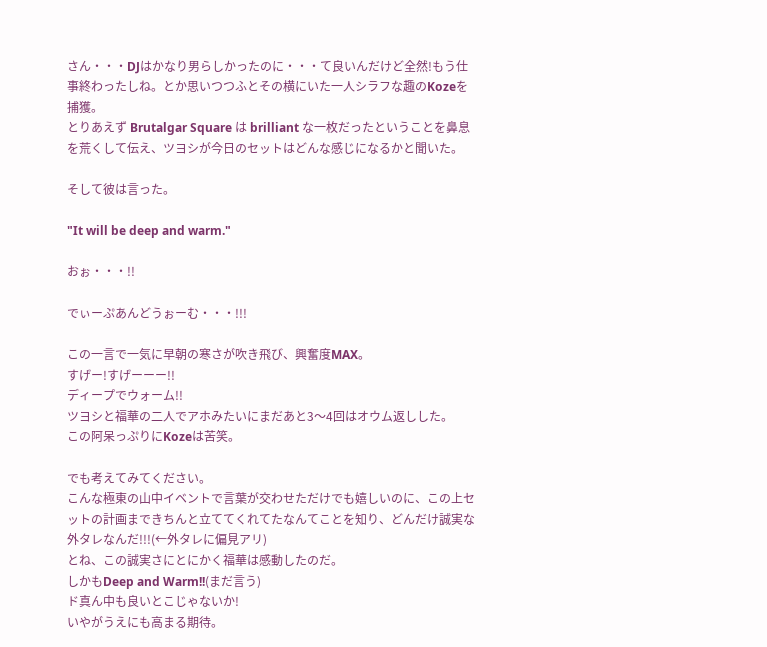さん・・・DJはかなり男らしかったのに・・・て良いんだけど全然!もう仕事終わったしね。とか思いつつふとその横にいた一人シラフな趣のKozeを捕獲。
とりあえず Brutalgar Square は brilliant な一枚だったということを鼻息を荒くして伝え、ツヨシが今日のセットはどんな感じになるかと聞いた。

そして彼は言った。

"It will be deep and warm."

おぉ・・・!!

でぃーぷあんどうぉーむ・・・!!!

この一言で一気に早朝の寒さが吹き飛び、興奮度MAX。
すげー!すげーーー!!
ディープでウォーム!!
ツヨシと福華の二人でアホみたいにまだあと3〜4回はオウム返しした。
この阿呆っぷりにKozeは苦笑。

でも考えてみてください。
こんな極東の山中イベントで言葉が交わせただけでも嬉しいのに、この上セットの計画まできちんと立ててくれてたなんてことを知り、どんだけ誠実な外タレなんだ!!!(←外タレに偏見アリ)
とね、この誠実さにとにかく福華は感動したのだ。
しかもDeep and Warm!!(まだ言う)
ド真ん中も良いとこじゃないか!
いやがうえにも高まる期待。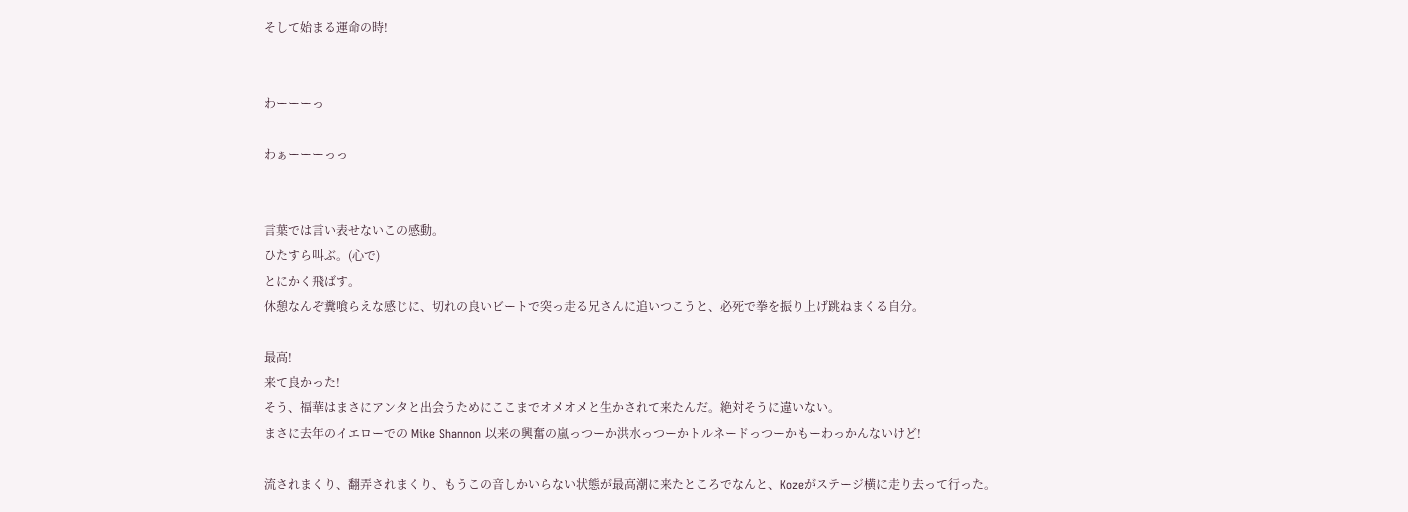そして始まる運命の時!


わーーーっ

わぁーーーっっ


言葉では言い表せないこの感動。
ひたすら叫ぶ。(心で)
とにかく飛ばす。
休憩なんぞ糞喰らえな感じに、切れの良いビートで突っ走る兄さんに追いつこうと、必死で拳を振り上げ跳ねまくる自分。

最高!
来て良かった!
そう、福華はまさにアンタと出会うためにここまでオメオメと生かされて来たんだ。絶対そうに違いない。
まさに去年のイエローでの Mike Shannon 以来の興奮の嵐っつーか洪水っつーかトルネードっつーかもーわっかんないけど!

流されまくり、翻弄されまくり、もうこの音しかいらない状態が最高潮に来たところでなんと、Kozeがステージ横に走り去って行った。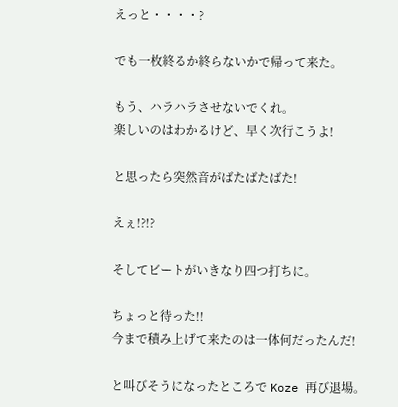えっと・・・・?

でも一枚終るか終らないかで帰って来た。

もう、ハラハラさせないでくれ。
楽しいのはわかるけど、早く次行こうよ!

と思ったら突然音がばたばたばた!

えぇ!?!?

そしてビートがいきなり四つ打ちに。

ちょっと待った!!
今まで積み上げて来たのは一体何だったんだ!

と叫びそうになったところで Koze 再び退場。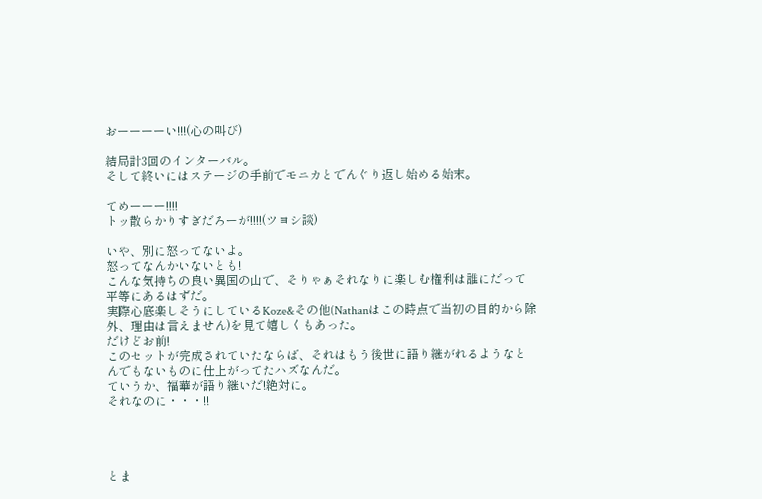おーーーーい!!!(心の叫び)

結局計3回のインターバル。
そして終いにはステージの手前でモニカとでんぐり返し始める始末。

てめーーー!!!!
トッ散らかりすぎだろーが!!!!(ツヨシ談)

いや、別に怒ってないよ。
怒ってなんかいないとも!
こんな気持ちの良い異国の山で、そりゃぁそれなりに楽しむ権利は誰にだって平等にあるはずだ。
実際心底楽しそうにしているKoze&その他(Nathanはこの時点で当初の目的から除外、理由は言えません)を見て嬉しくもあった。
だけどお前!
このセットが完成されていたならば、それはもう後世に語り継がれるようなとんでもないものに仕上がってたハズなんだ。
ていうか、福華が語り継いだ!絶対に。
それなのに・・・!!




とま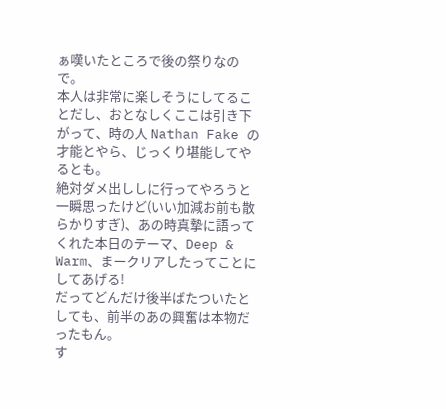ぁ嘆いたところで後の祭りなので。
本人は非常に楽しそうにしてることだし、おとなしくここは引き下がって、時の人 Nathan Fake の才能とやら、じっくり堪能してやるとも。
絶対ダメ出ししに行ってやろうと一瞬思ったけど(いい加減お前も散らかりすぎ)、あの時真摯に語ってくれた本日のテーマ、Deep & Warm、まークリアしたってことにしてあげる!
だってどんだけ後半ばたついたとしても、前半のあの興奮は本物だったもん。
す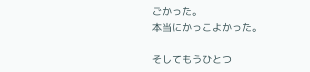ごかった。
本当にかっこよかった。

そしてもうひとつ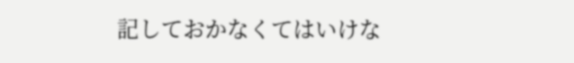記しておかなくてはいけな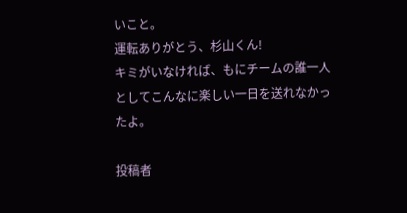いこと。
運転ありがとう、杉山くん!
キミがいなければ、もにチームの誰一人としてこんなに楽しい一日を送れなかったよ。

投稿者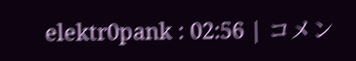elektr0pank : 02:56 | コメン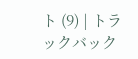ト (9) | トラックバック